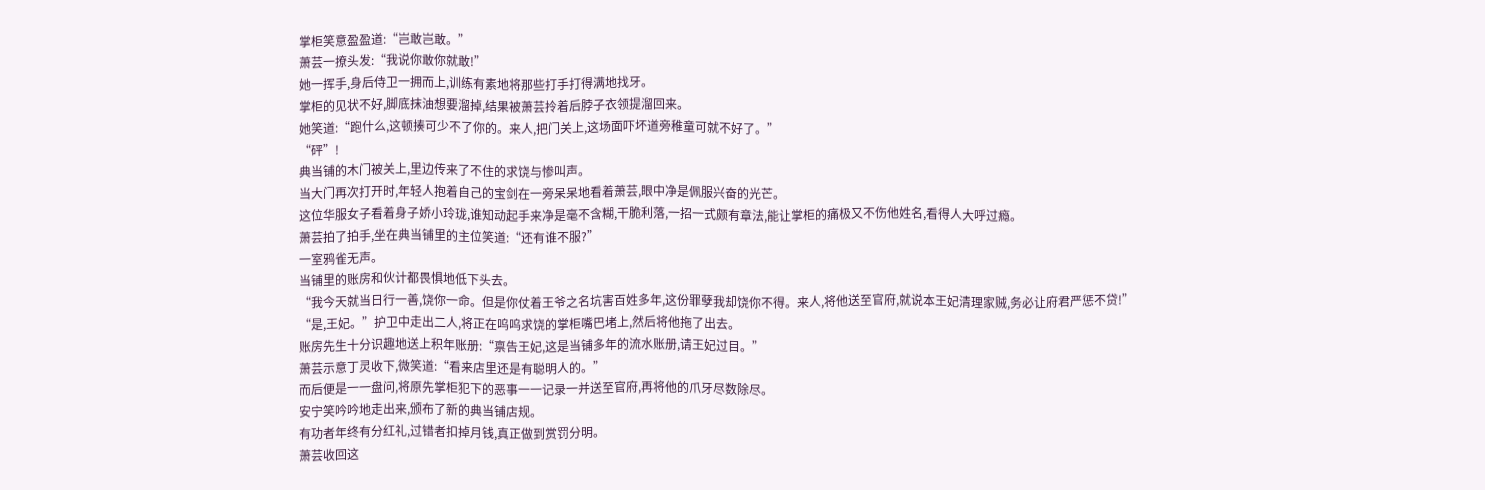掌柜笑意盈盈道:“岂敢岂敢。”
萧芸一撩头发:“我说你敢你就敢!”
她一挥手,身后侍卫一拥而上,训练有素地将那些打手打得满地找牙。
掌柜的见状不好,脚底抹油想要溜掉,结果被萧芸拎着后脖子衣领提溜回来。
她笑道:“跑什么,这顿揍可少不了你的。来人,把门关上,这场面吓坏道旁稚童可就不好了。”
“砰”!
典当铺的木门被关上,里边传来了不住的求饶与惨叫声。
当大门再次打开时,年轻人抱着自己的宝剑在一旁呆呆地看着萧芸,眼中净是佩服兴奋的光芒。
这位华服女子看着身子娇小玲珑,谁知动起手来净是毫不含糊,干脆利落,一招一式颇有章法,能让掌柜的痛极又不伤他姓名,看得人大呼过瘾。
萧芸拍了拍手,坐在典当铺里的主位笑道:“还有谁不服?”
一室鸦雀无声。
当铺里的账房和伙计都畏惧地低下头去。
“我今天就当日行一善,饶你一命。但是你仗着王爷之名坑害百姓多年,这份罪孽我却饶你不得。来人,将他送至官府,就说本王妃清理家贼,务必让府君严惩不贷!”
“是,王妃。”护卫中走出二人,将正在呜呜求饶的掌柜嘴巴堵上,然后将他拖了出去。
账房先生十分识趣地送上积年账册:“禀告王妃,这是当铺多年的流水账册,请王妃过目。”
萧芸示意丁灵收下,微笑道:“看来店里还是有聪明人的。”
而后便是一一盘问,将原先掌柜犯下的恶事一一记录一并送至官府,再将他的爪牙尽数除尽。
安宁笑吟吟地走出来,颁布了新的典当铺店规。
有功者年终有分红礼,过错者扣掉月钱,真正做到赏罚分明。
萧芸收回这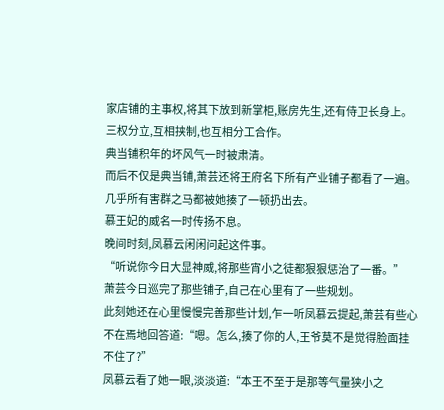家店铺的主事权,将其下放到新掌柜,账房先生,还有侍卫长身上。三权分立,互相挟制,也互相分工合作。
典当铺积年的坏风气一时被肃清。
而后不仅是典当铺,萧芸还将王府名下所有产业铺子都看了一遍。
几乎所有害群之马都被她揍了一顿扔出去。
慕王妃的威名一时传扬不息。
晚间时刻,凤慕云闲闲问起这件事。
“听说你今日大显神威,将那些宵小之徒都狠狠惩治了一番。”
萧芸今日巡完了那些铺子,自己在心里有了一些规划。
此刻她还在心里慢慢完善那些计划,乍一听凤慕云提起,萧芸有些心不在焉地回答道:“嗯。怎么,揍了你的人,王爷莫不是觉得脸面挂不住了?”
凤慕云看了她一眼,淡淡道:“本王不至于是那等气量狭小之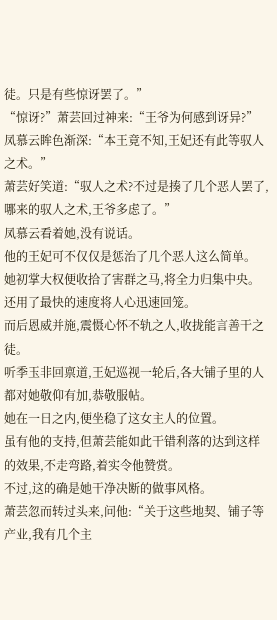徒。只是有些惊讶罢了。”
“惊讶?”萧芸回过神来:“王爷为何感到讶异?”
凤慕云眸色渐深:“本王竟不知,王妃还有此等驭人之术。”
萧芸好笑道:“驭人之术?不过是揍了几个恶人罢了,哪来的驭人之术,王爷多虑了。”
凤慕云看着她,没有说话。
他的王妃可不仅仅是惩治了几个恶人这么简单。
她初掌大权便收拾了害群之马,将全力归集中央。还用了最快的速度将人心迅速回笼。
而后恩威并施,震慑心怀不轨之人,收拢能言善干之徒。
听季玉非回禀道,王妃巡视一轮后,各大铺子里的人都对她敬仰有加,恭敬服帖。
她在一日之内,便坐稳了这女主人的位置。
虽有他的支持,但萧芸能如此干错利落的达到这样的效果,不走弯路,着实令他赞赏。
不过,这的确是她干净决断的做事风格。
萧芸忽而转过头来,问他:“关于这些地契、铺子等产业,我有几个主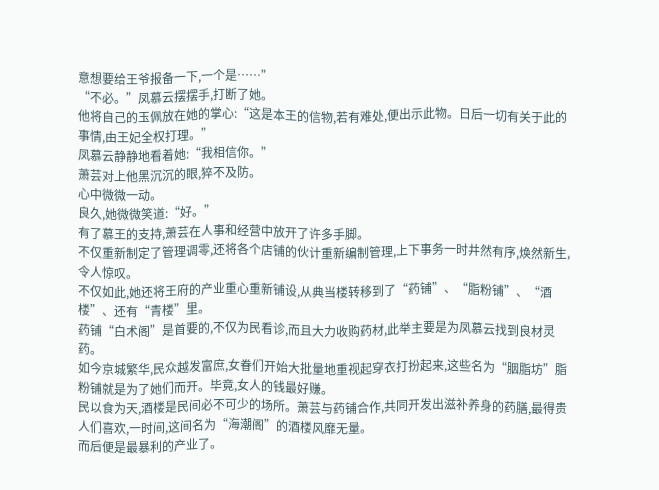意想要给王爷报备一下,一个是……”
“不必。”凤慕云摆摆手,打断了她。
他将自己的玉佩放在她的掌心:“这是本王的信物,若有难处,便出示此物。日后一切有关于此的事情,由王妃全权打理。”
凤慕云静静地看着她:“我相信你。”
萧芸对上他黑沉沉的眼,猝不及防。
心中微微一动。
良久,她微微笑道:“好。”
有了慕王的支持,萧芸在人事和经营中放开了许多手脚。
不仅重新制定了管理调零,还将各个店铺的伙计重新编制管理,上下事务一时井然有序,焕然新生,令人惊叹。
不仅如此,她还将王府的产业重心重新铺设,从典当楼转移到了“药铺”、“脂粉铺”、“酒楼”、还有“青楼”里。
药铺“白术阁”是首要的,不仅为民看诊,而且大力收购药材,此举主要是为凤慕云找到良材灵药。
如今京城繁华,民众越发富庶,女眷们开始大批量地重视起穿衣打扮起来,这些名为“胭脂坊”脂粉铺就是为了她们而开。毕竟,女人的钱最好赚。
民以食为天,酒楼是民间必不可少的场所。萧芸与药铺合作,共同开发出滋补养身的药膳,最得贵人们喜欢,一时间,这间名为“海潮阁”的酒楼风靡无量。
而后便是最暴利的产业了。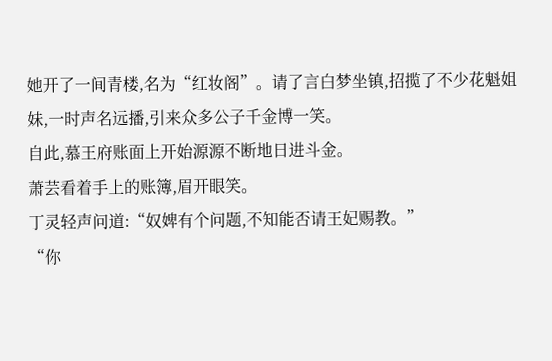她开了一间青楼,名为“红妆阁”。请了言白梦坐镇,招揽了不少花魁姐妹,一时声名远播,引来众多公子千金博一笑。
自此,慕王府账面上开始源源不断地日进斗金。
萧芸看着手上的账簿,眉开眼笑。
丁灵轻声问道:“奴婢有个问题,不知能否请王妃赐教。”
“你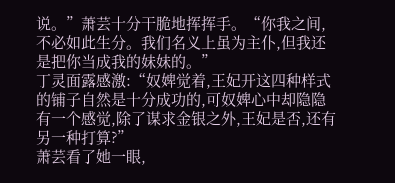说。”萧芸十分干脆地挥挥手。“你我之间,不必如此生分。我们名义上虽为主仆,但我还是把你当成我的妹妹的。”
丁灵面露感激:“奴婢觉着,王妃开这四种样式的铺子自然是十分成功的,可奴婢心中却隐隐有一个感觉,除了谋求金银之外,王妃是否,还有另一种打算?”
萧芸看了她一眼,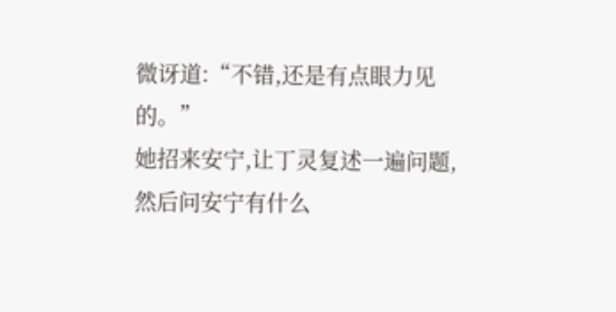微讶道:“不错,还是有点眼力见的。”
她招来安宁,让丁灵复述一遍问题,然后问安宁有什么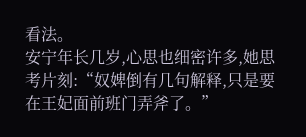看法。
安宁年长几岁,心思也细密许多,她思考片刻:“奴婢倒有几句解释,只是要在王妃面前班门弄斧了。”